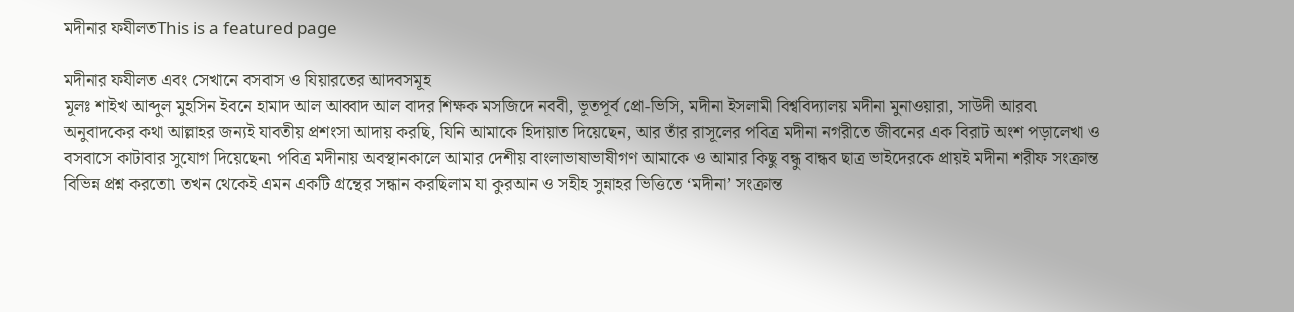মদীনার ফযীলতThis is a featured page

মদীনার ফযীলত এবং সেখানে বসবাস ও যিয়ারতের আদবসমূহ
মূলঃ শাইখ আব্দুল মুহসিন ইবনে হামাদ আল আব্বাদ আল বাদর শিক্ষক মসজিদে নববী, ভূতপূর্ব প্রো-ভিসি, মদীনা ইসলামী বিশ্ববিদ্যালয় মদীনা মুনাওয়ারা, সাউদী আরব৷ অনুবাদকের কথা আল্লাহর জন্যই যাবতীয় প্রশংসা আদায় করছি, যিনি আমাকে হিদায়াত দিয়েছেন, আর তাঁর রাসূলের পবিত্র মদীনা নগরীতে জীবনের এক বিরাট অংশ পড়ালেখা ও বসবাসে কাটাবার সুযোগ দিয়েছেন৷ পবিত্র মদীনায় অবস্থানকালে আমার দেশীয় বাংলাভাষাভাষীগণ আমাকে ও আমার কিছু বন্ধু বান্ধব ছাত্র ভাইদেরকে প্রায়ই মদীনা শরীফ সংক্রান্ত বিভিন্ন প্রশ্ন করতো৷ তখন থেকেই এমন একটি গ্রন্থের সন্ধান করছিলাম যা কুরআন ও সহীহ সুন্নাহর ভিত্তিতে ‘মদীনা’ সংক্রান্ত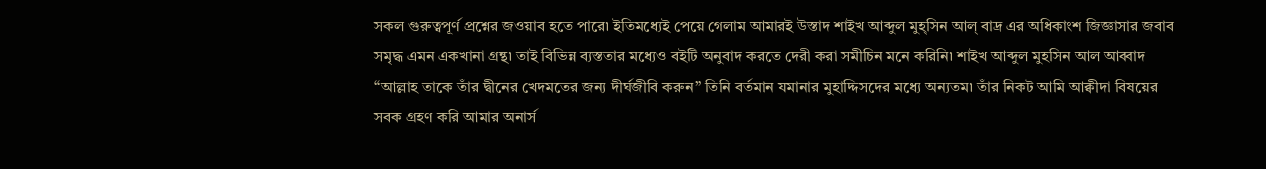সকল গুরুত্বপূর্ণ প্রশ্নের জওয়াব হতে পারে৷ ইতিমধ্যেই পেয়ে গেলাম আমারই উস্তাদ শাইখ আব্দুল মুহ্সিন আল্ বাদ্র এর অধিকাংশ জিজ্ঞাসার জবাব সমৃদ্ধ এমন একখানা গ্রন্থ৷ তাই বিভিন্ন ব্যস্ততার মধ্যেও বইটি অনুবাদ করতে দেরী করা সমীচিন মনে করিনি৷ শাইখ আব্দুল মুহসিন আল আব্বাদ “আল্লাহ তাকে তাঁর দ্বীনের খেদমতের জন্য দীর্ঘজীবি করুন” তিনি বর্তমান যমানার মুহাদ্দিসদের মধ্যে অন্যতম৷ তাঁর নিকট আমি আক্বীদা বিষয়ের সবক গ্রহণ করি আমার অনার্স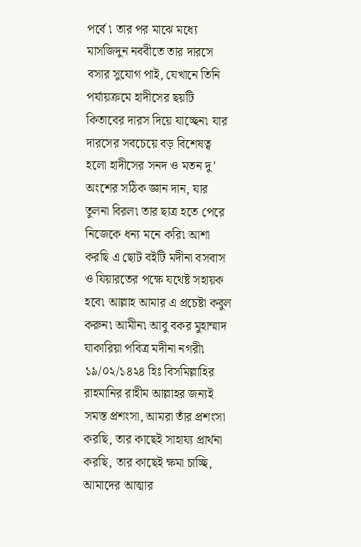পর্বে ৷ তার পর মাঝে মধ্যে মাসজিদুন নববীতে তার দারসে বসার সুযোগ পাই, যেখানে তিনি পর্যায়ক্রমে হাদীসের ছয়টি কিতাবের দারস দিয়ে যাচ্ছেন৷ যার দারসের সবচেয়ে বড় বিশেষত্ব হলো হাদীসের সনদ ও মতন দু’ অংশের সঠিক জ্ঞান দান, যার তুলনা বিরল৷ তার ছাত্র হতে পেরে নিজেকে ধন্য মনে করি৷ আশা করছি এ ছোট বইটি মদীনা বসবাস ও যিয়ারতের পক্ষে যথেষ্ট সহায়ক হবে৷ আল্লাহ আমার এ প্রচেষ্টা কবুল করুন৷ আমীন৷ আবু বকর মুহাম্মাদ যাকারিয়া পবিত্র মদীনা নগরী৷ ১৯/০২/১৪২৪ হিঃ বিসমিল্লাহির রাহমানির রাহীম আল্লাহর জন্যই সমস্ত প্রশংসা, আমরা তাঁর প্রশংসা করছি, তার কাছেই সাহায্য প্রার্থনা করছি, তার কাছেই ক্ষমা চাচ্ছি, আমাদের আত্মার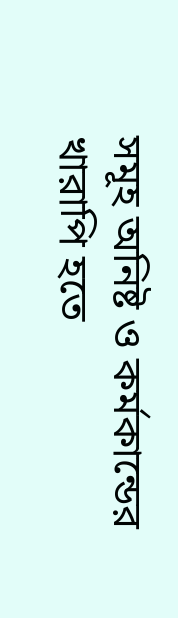সমূহ অনিষ্ট ও কর্মকান্ডের খারাপি হতে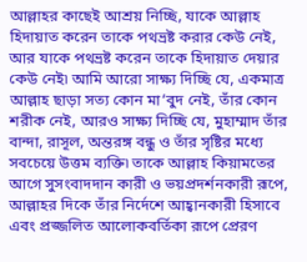আল্লাহর কাছেই আশ্রয় নিচ্ছি, যাকে আল্লাহ হিদায়াত করেন তাকে পথভ্রষ্ট করার কেউ নেই, আর যাকে পথভ্রষ্ট করেন তাকে হিদায়াত দেয়ার কেউ নেই৷ আমি আরো সাক্ষ্য দিচ্ছি যে, একমাত্র আল্লাহ ছাড়া সত্য কোন মা‘বুদ নেই, তাঁর কোন শরীক নেই, আরও সাক্ষ্য দিচ্ছি যে, মুহাম্মাদ তাঁর বান্দা, রাসূল, অন্তরঙ্গ বন্ধু ও তাঁর সৃষ্টির মধ্যে সবচেয়ে উত্তম ব্যক্তি৷ তাকে আল্লাহ কিয়ামতের আগে সুসংবাদদান কারী ও ভয়প্রদর্শনকারী রূপে, আল্লাহর দিকে তাঁর নির্দেশে আহ্বানকারী হিসাবে এবং প্রজ্জলিত আলোকবর্তিকা রূপে প্রেরণ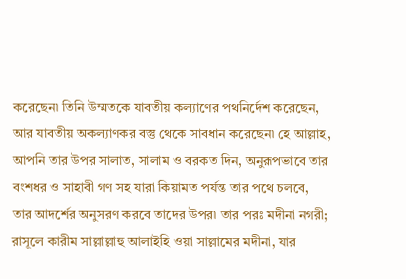করেছেন৷ তিনি উম্মতকে যাবতীয় কল্যাণের পথনির্দেশ করেছেন, আর যাবতীয় অকল্যাণকর বস্তু থেকে সাবধান করেছেন৷ হে আল্লাহ, আপনি তার উপর সালাত, সালাম ও বরকত দিন, অনুরূপভাবে তার বংশধর ও সাহাবী গণ সহ যারা কিয়ামত পর্যন্ত তার পথে চলবে, তার আদর্শের অনুসরণ করবে তাদের উপর৷ তার পরঃ মদীনা নগরী; রাসূলে কারীম সাল্লাল্লাহু আলাইহি ওয়া সাল্লামের মদীনা, যার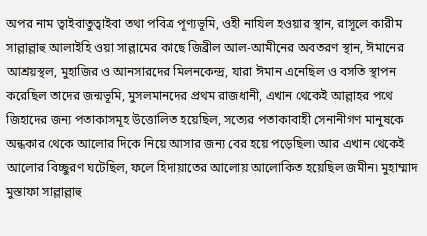অপর নাম ত্বাইবাতুত্বাইবা তথা পবিত্র পূণ্যভূমি, ওহী নাযিল হওয়ার স্থান, রাসূলে কারীম সাল্লাল্লাহু আলাইহি ওয়া সাল্লামের কাছে জিব্রীল আল-আমীনের অবতরণ স্থান, ঈমানের আশ্রয়স্থল, মুহাজির ও আনসারদের মিলনকেন্দ্র, যারা ঈমান এনেছিল ও বসতি স্থাপন করেছিল তাদের জন্মভূমি, মুসলমানদের প্রথম রাজধানী, এখান থেকেই আল্লাহর পথে জিহাদের জন্য পতাকাসমূহ উত্তোলিত হয়েছিল, সত্যের পতাকাবাহী সেনানীগণ মানুষকে অন্ধকার থেকে আলোর দিকে নিয়ে আসার জন্য বের হয়ে পড়েছিল৷ আর এখান থেকেই আলোর বিচ্ছুরণ ঘটেছিল, ফলে হিদায়াতের আলোয় আলোকিত হয়েছিল জমীন৷ মুহাম্মাদ মুস্তাফা সাল্লাল্লাহু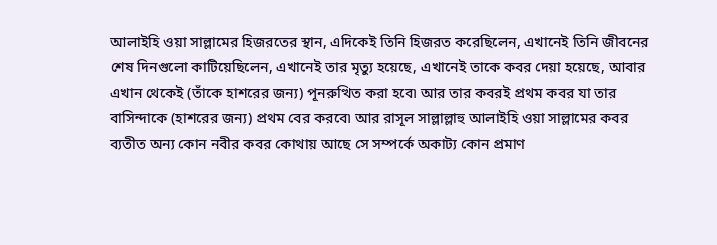আলাইহি ওয়া সাল্লামের হিজরতের স্থান, এদিকেই তিনি হিজরত করেছিলেন, এখানেই তিনি জীবনের শেষ দিনগুলো কাটিয়েছিলেন, এখানেই তার মৃত্যু হয়েছে, এখানেই তাকে কবর দেয়া হয়েছে, আবার এখান থেকেই (তাঁকে হাশরের জন্য) পূনরুত্থিত করা হবে৷ আর তার কবরই প্রথম কবর যা তার বাসিন্দাকে (হাশরের জন্য) প্রথম বের করবে৷ আর রাসূল সাল্লাল্লাহু আলাইহি ওয়া সাল্লামের কবর ব্যতীত অন্য কোন নবীর কবর কোথায় আছে সে সম্পর্কে অকাট্য কোন প্রমাণ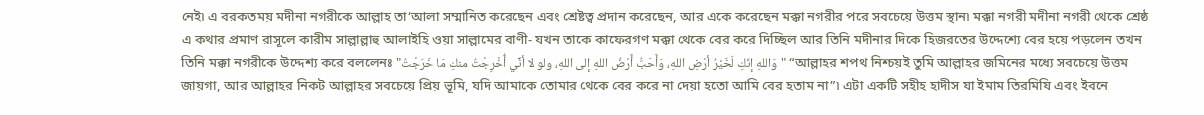নেই৷ এ বরকতময় মদীনা নগরীকে আল্লাহ তা‘আলা সম্মানিত করেছেন এবং শ্রেষ্টত্ব প্রদান করেছেন, আর একে করেছেন মক্কা নগরীর পরে সবচেয়ে উত্তম স্থান৷ মক্কা নগরী মদীনা নগরী থেকে শ্রেষ্ঠ এ কথার প্রমাণ রাসূলে কারীম সাল্লাল্লাহু আলাইহি ওয়া সাল্লামের বাণী- যখন তাকে কাফেরগণ মক্কা থেকে বের করে দিচ্ছিল আর তিনি মদীনার দিকে হিজরতের উদ্দেশ্যে বের হয়ে পড়লেন তখন তিনি মক্কা নগরীকে উদ্দেশ্য করে বললেনঃ "وَاللهِ إنّكِ لَخَيْرُ أرْضِ اللهِ، وَأَحَبُّ أَرْضُ اللهِ إلى اللهِ، ولو لا أنِّي أُخْرِجْتُ منكِ مَا خَرَجْتُ" “আল্লাহর শপথ নিশ্চয়ই তুমি আল্লাহর জমিনের মধ্যে সবচেয়ে উত্তম জায়গা, আর আল্লাহর নিকট আল্লাহর সবচেয়ে প্রিয় ভূমি, যদি আমাকে তোমার থেকে বের করে না দেয়া হতো আমি বের হতাম না”৷ এটা একটি সহীহ হাদীস যা ইমাম তিরমিযি এবং ইবনে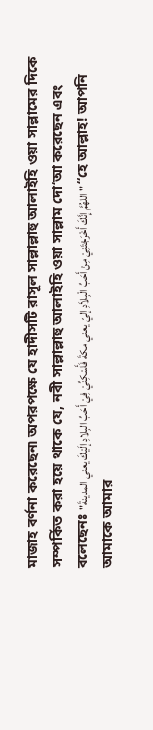মাজাহ বর্ণনা করেছেন৷ অপরপক্ষে যে হাদীসটি রাসূল সাল্লাল্লাহু আলাইহি ওয়া সাল্লামের দিকে সম্পর্কিত করা হয়ে থাকে যে, নবী সাল্লাল্লাহু আলাইহি ওয়া সাল্লাম দো‘আ করেছেন এবং বলেছেনঃ "اللهُمَّ إِنَّكَ أَخْرَجْتَنِيْ مِنْ أَحَبِّ الْبِلاَدِ إليّ يعني مكةَ فَأَسْكِنِّيْ فِيْ أَحَبِّ البِلادِ إلَيْكَ يعني المدينةَ " “হে আল্লাহ! আপনি আমাকে আমার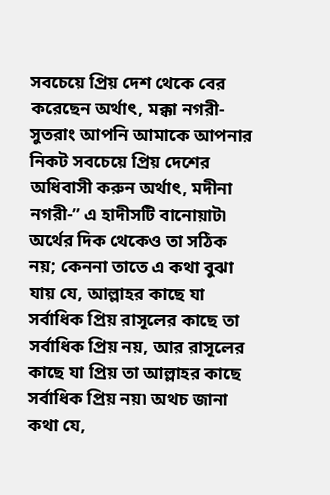সবচেয়ে প্রিয় দেশ থেকে বের করেছেন অর্থাৎ, মক্কা নগরী- সুতরাং আপনি আমাকে আপনার নিকট সবচেয়ে প্রিয় দেশের অধিবাসী করুন অর্থাৎ, মদীনা নগরী-” এ হাদীসটি বানোয়াট৷ অর্থের দিক থেকেও তা সঠিক নয়; কেননা তাতে এ কথা বুঝা যায় যে, আল্লাহর কাছে যা সর্বাধিক প্রিয় রাসূলের কাছে তা সর্বাধিক প্রিয় নয়, আর রাসূলের কাছে যা প্রিয় তা আল্লাহর কাছে সর্বাধিক প্রিয় নয়৷ অথচ জানা কথা যে,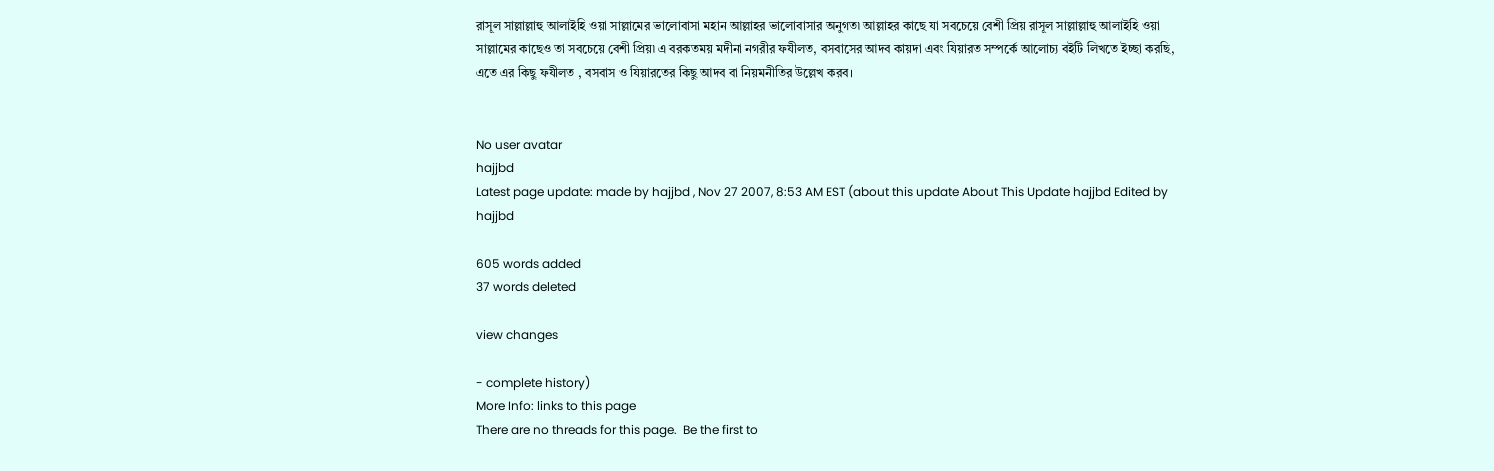রাসূল সাল্লাল্লাহু আলাইহি ওয়া সাল্লামের ভালোবাসা মহান আল্লাহর ভালোবাসার অনুগত৷ আল্লাহর কাছে যা সবচেয়ে বেশী প্রিয় রাসূল সাল্লাল্লাহু আলাইহি ওয়া সাল্লামের কাছেও তা সবচেয়ে বেশী প্রিয়৷ এ বরকতময় মদীনা নগরীর ফযীলত, বসবাসের আদব কায়দা এবং যিয়ারত সম্পর্কে আলোচ্য বইটি লিখতে ইচ্ছা করছি, এতে এর কিছু ফযীলত , বসবাস ও যিয়ারতের কিছু আদব বা নিয়মনীতির উল্লেখ করব।


No user avatar
hajjbd
Latest page update: made by hajjbd , Nov 27 2007, 8:53 AM EST (about this update About This Update hajjbd Edited by hajjbd

605 words added
37 words deleted

view changes

- complete history)
More Info: links to this page
There are no threads for this page.  Be the first to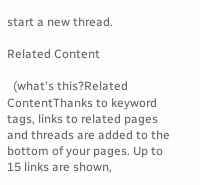start a new thread.

Related Content

  (what's this?Related ContentThanks to keyword tags, links to related pages and threads are added to the bottom of your pages. Up to 15 links are shown,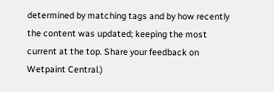determined by matching tags and by how recently the content was updated; keeping the most current at the top. Share your feedback on Wetpaint Central.)